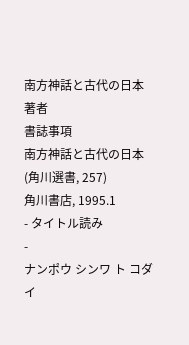南方神話と古代の日本
著者
書誌事項
南方神話と古代の日本
(角川選書, 257)
角川書店, 1995.1
- タイトル読み
-
ナンポウ シンワ ト コダイ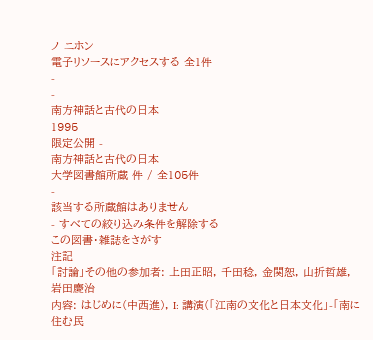ノ ニホン
電子リソースにアクセスする 全1件
-
-
南方神話と古代の日本
1995
限定公開 -
南方神話と古代の日本
大学図書館所蔵 件 / 全105件
-
該当する所蔵館はありません
- すべての絞り込み条件を解除する
この図書・雑誌をさがす
注記
「討論」その他の参加者: 上田正昭, 千田稔, 金関恕, 山折哲雄, 岩田慶治
内容: はじめに(中西進), I: 講演(「江南の文化と日本文化」-「南に住む民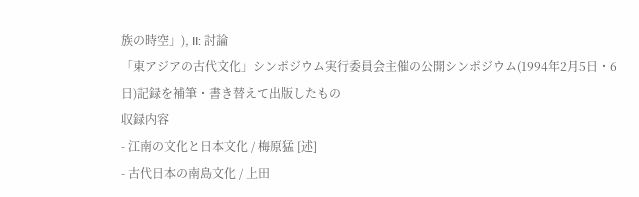族の時空」), II: 討論
「東アジアの古代文化」シンポジウム実行委員会主催の公開シンポジウム(1994年2月5日・6日)記録を補筆・書き替えて出版したもの
収録内容
- 江南の文化と日本文化 / 梅原猛 [述]
- 古代日本の南島文化 / 上田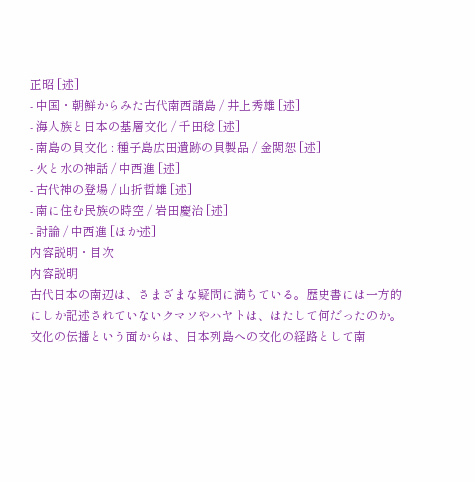正昭 [述]
- 中国・朝鮮からみた古代南西諸島 / 井上秀雄 [述]
- 海人族と日本の基層文化 / 千田稔 [述]
- 南島の貝文化 : 種子島広田遺跡の貝製品 / 金関恕 [述]
- 火と水の神話 / 中西進 [述]
- 古代神の登場 / 山折哲雄 [述]
- 南に住む民族の時空 / 岩田慶治 [述]
- 討論 / 中西進 [ほか述]
内容説明・目次
内容説明
古代日本の南辺は、さまざまな疑問に満ちている。歴史書には一方的にしか記述されていないクマソやハヤトは、はたして何だったのか。文化の伝播という面からは、日本列島への文化の経路として南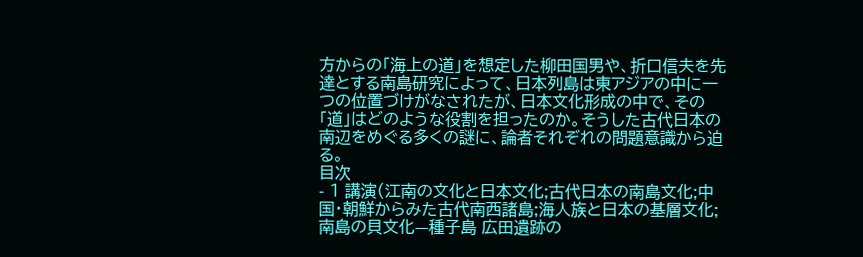方からの「海上の道」を想定した柳田国男や、折口信夫を先達とする南島研究によって、日本列島は東アジアの中に一つの位置づけがなされたが、日本文化形成の中で、その「道」はどのような役割を担ったのか。そうした古代日本の南辺をめぐる多くの謎に、論者それぞれの問題意識から迫る。
目次
- 1 講演(江南の文化と日本文化;古代日本の南島文化;中国・朝鮮からみた古代南西諸島;海人族と日本の基層文化;南島の貝文化—種子島 広田遺跡の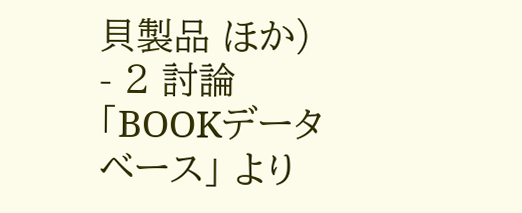貝製品 ほか)
- 2 討論
「BOOKデータベース」 より